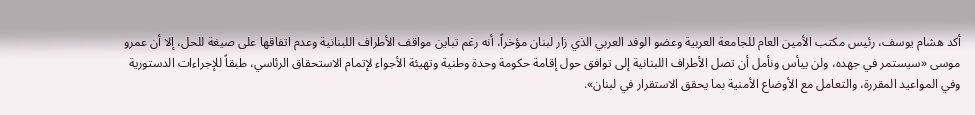أكد هشام يوسف، رئيس مكتب الأمين العام للجامعة العربية وعضو الوفد العربي الذي زار لبنان مؤخراً، أنه رغم تباين مواقف الأطراف اللبنانية وعدم اتفاقها على صيغة للحل، إلا أن عمرو موسى «سيستمر في جهده، ولن ييأس ونأمل أن تصل الأطراف اللبنانية إلى توافق حول إقامة حكومة وحدة وطنية وتهيئة الأجواء لإتمام الاستحقاق الرئاسي، طبقاً للإجراءات الدستورية وفي المواعيد المقررة، والتعامل مع الأوضاع الأمنية بما يحقق الاستقرار في لبنان».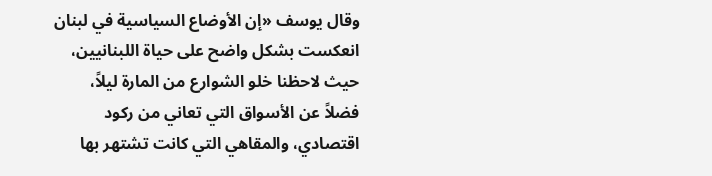وقال يوسف «إن الأوضاع السياسية في لبنان انعكست بشكل واضح على حياة اللبنانيين، حيث لاحظنا خلو الشوارع من المارة ليلاً، فضلاً عن الأسواق التي تعاني من ركود اقتصادي، والمقاهي التي كانت تشتهر بها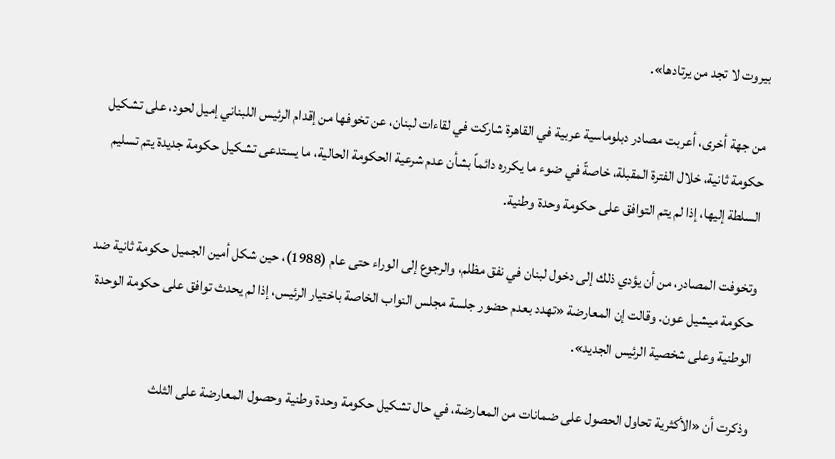بيروت لا تجد من يرتادها».

من جهة أخرى، أعربت مصادر دبلوماسية عربية في القاهرة شاركت في لقاءات لبنان، عن تخوفها من إقدام الرئيس اللبناني إميل لحود، على تشكيل حكومة ثانية، خلال الفترة المقبلة، خاصةً في ضوء ما يكرره دائماً بشأن عدم شرعية الحكومة الحالية، ما يستدعى تشكيل حكومة جديدة يتم تسليم السلطة إليها، إذا لم يتم التوافق على حكومة وحدة وطنية.

وتخوفت المصادر، من أن يؤدي ذلك إلى دخول لبنان في نفق مظلم، والرجوع إلى الوراء حتى عام (1988)، حين شكل أمين الجميل حكومة ثانية ضد حكومة ميشيل عون. وقالت إن المعارضة «تهدد بعدم حضور جلسة مجلس النواب الخاصة باختيار الرئيس، إذا لم يحدث توافق على حكومة الوحدة الوطنية وعلى شخصية الرئيس الجديد».

وذكرت أن «الأكثرية تحاول الحصول على ضمانات من المعارضة، في حال تشكيل حكومة وحدة وطنية وحصول المعارضة على الثلث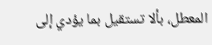المعطل، بألا تستقيل بما يؤدي إلى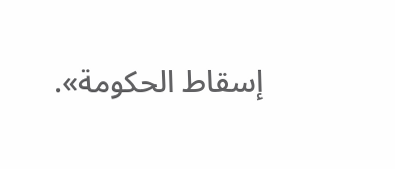إسقاط الحكومة».